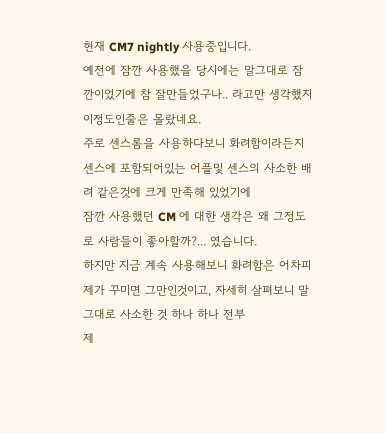현재 CM7 nightly 사용중입니다.
예전에 잠깐 사용했을 당시에는 말그대로 잠깐이었기에 참 잘만들었구나.. 라고만 생각했지 이정도인줄은 몰랐네요.
주로 센스롬을 사용하다보니 화려함이라든지 센스에 포함되어있는 어플및 센스의 사소한 배려 같은것에 크게 만족해 있었기에
잠깐 사용했던 CM 에 대한 생각은 왜 그정도로 사람들이 좋아할까?... 였습니다.
하지만 지금 계속 사용해보니 화려함은 어차피 제가 꾸미면 그만인것이고, 자세히 살펴보니 말그대로 사소한 것 하나 하나 전부
제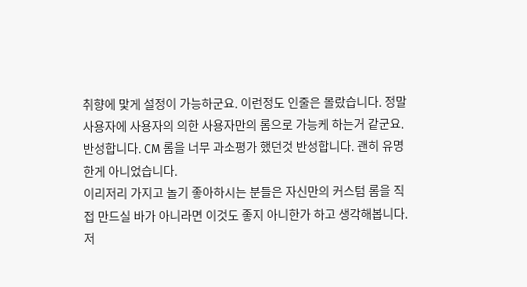취향에 맟게 설정이 가능하군요. 이런정도 인줄은 몰랐습니다. 정말 사용자에 사용자의 의한 사용자만의 롬으로 가능케 하는거 같군요.
반성합니다. CM 롬을 너무 과소평가 했던것 반성합니다. 괜히 유명한게 아니었습니다.
이리저리 가지고 놀기 좋아하시는 분들은 자신만의 커스텀 롬을 직접 만드실 바가 아니라면 이것도 좋지 아니한가 하고 생각해봅니다.
저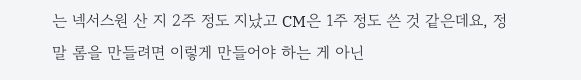는 넥서스원 산 지 2주 정도 지났고 CM은 1주 정도 쓴 것 같은데요, 정말 롬을 만들려면 이렇게 만들어야 하는 게 아닌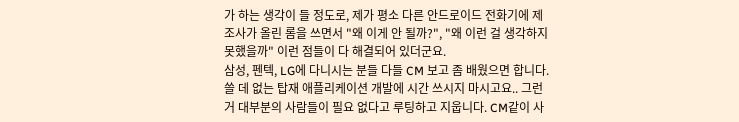가 하는 생각이 들 정도로, 제가 평소 다른 안드로이드 전화기에 제조사가 올린 롬을 쓰면서 "왜 이게 안 될까?", "왜 이런 걸 생각하지 못했을까" 이런 점들이 다 해결되어 있더군요.
삼성, 펜텍, LG에 다니시는 분들 다들 CM 보고 좀 배웠으면 합니다. 쓸 데 없는 탑재 애플리케이션 개발에 시간 쓰시지 마시고요.. 그런 거 대부분의 사람들이 필요 없다고 루팅하고 지웁니다. CM같이 사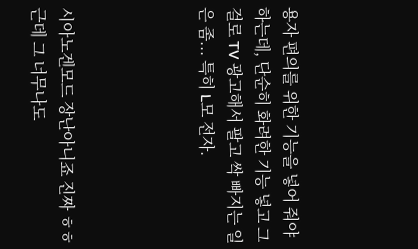용자 편의를 위한 기능을 넣어 줘야 하는데, 단순히 화려한 기능 넣고 그걸로 TV 광고해서 팔고 싹 빠지는 일은 좀... 특히 L모 전자.




시아노겐모드 장난아니죠 진짜 ㅎㅎ 근데 그 너무나도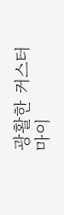광활한 커스터마이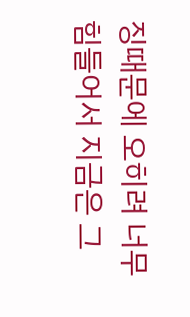징때문에 오히려 너무 힘들어서 지금은 그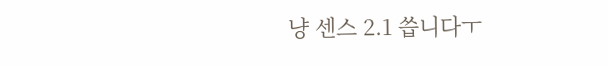냥 센스 2.1 씁니다ㅜ